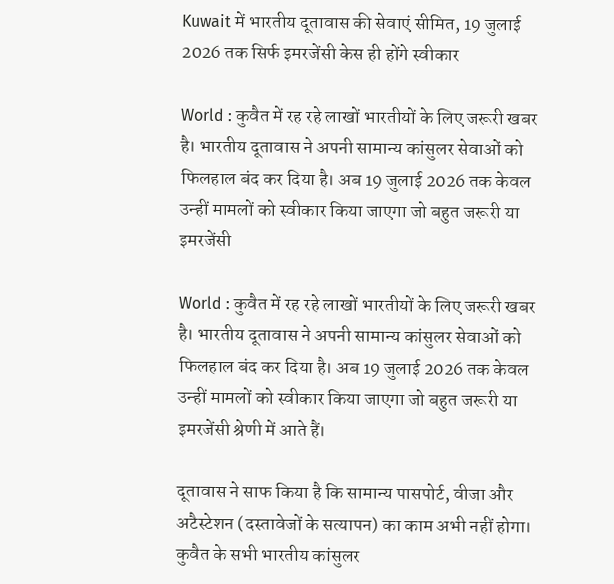Kuwait में भारतीय दूतावास की सेवाएं सीमित, 19 जुलाई 2026 तक सिर्फ इमरजेंसी केस ही होंगे स्वीकार

World : कुवैत में रह रहे लाखों भारतीयों के लिए जरूरी खबर है। भारतीय दूतावास ने अपनी सामान्य कांसुलर सेवाओं को फिलहाल बंद कर दिया है। अब 19 जुलाई 2026 तक केवल उन्हीं मामलों को स्वीकार किया जाएगा जो बहुत जरूरी या इमरजेंसी

World : कुवैत में रह रहे लाखों भारतीयों के लिए जरूरी खबर है। भारतीय दूतावास ने अपनी सामान्य कांसुलर सेवाओं को फिलहाल बंद कर दिया है। अब 19 जुलाई 2026 तक केवल उन्हीं मामलों को स्वीकार किया जाएगा जो बहुत जरूरी या इमरजेंसी श्रेणी में आते हैं।

दूतावास ने साफ किया है कि सामान्य पासपोर्ट, वीजा और अटैस्टेशन (दस्तावेजों के सत्यापन) का काम अभी नहीं होगा। कुवैत के सभी भारतीय कांसुलर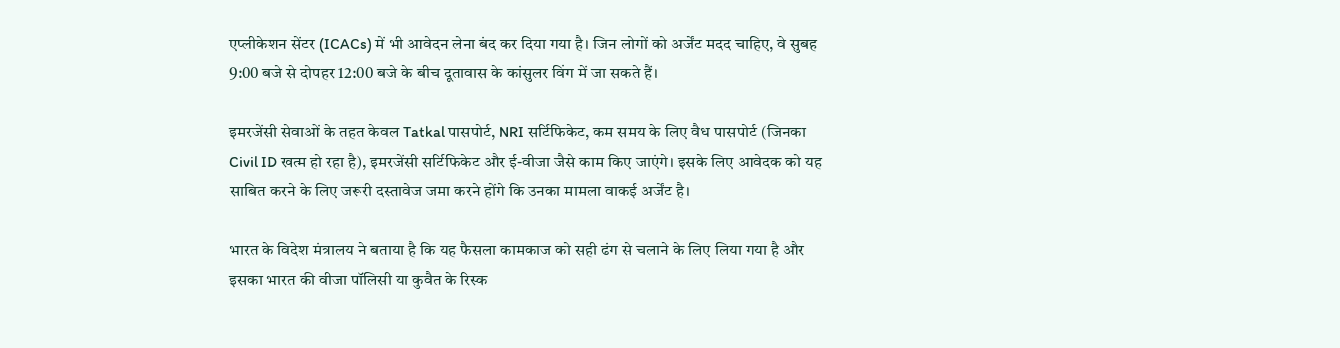एप्लीकेशन सेंटर (ICACs) में भी आवेदन लेना बंद कर दिया गया है। जिन लोगों को अर्जेंट मदद चाहिए, वे सुबह 9:00 बजे से दोपहर 12:00 बजे के बीच दूतावास के कांसुलर विंग में जा सकते हैं।

इमरजेंसी सेवाओं के तहत केवल Tatkal पासपोर्ट, NRI सर्टिफिकेट, कम समय के लिए वैध पासपोर्ट (जिनका Civil ID खत्म हो रहा है), इमरजेंसी सर्टिफिकेट और ई-वीजा जैसे काम किए जाएंगे। इसके लिए आवेदक को यह साबित करने के लिए जरूरी दस्तावेज जमा करने होंगे कि उनका मामला वाकई अर्जेंट है।

भारत के विदेश मंत्रालय ने बताया है कि यह फैसला कामकाज को सही ढंग से चलाने के लिए लिया गया है और इसका भारत की वीजा पॉलिसी या कुवैत के रिस्क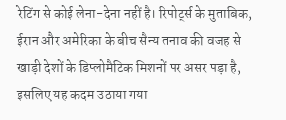रेटिंग से कोई लेना-देना नहीं है। रिपोर्ट्स के मुताबिक, ईरान और अमेरिका के बीच सैन्य तनाव की वजह से खाड़ी देशों के डिप्लोमैटिक मिशनों पर असर पड़ा है, इसलिए यह कदम उठाया गया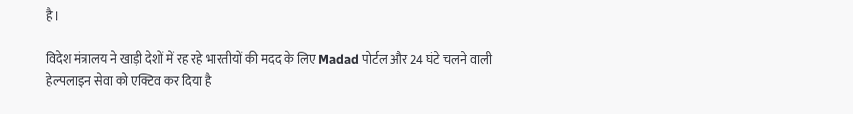है।

विदेश मंत्रालय ने खाड़ी देशों में रह रहे भारतीयों की मदद के लिए Madad पोर्टल और 24 घंटे चलने वाली हेल्पलाइन सेवा को एक्टिव कर दिया है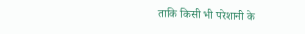ताकि किसी भी परेशानी के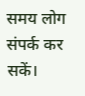समय लोग संपर्क कर सकें।